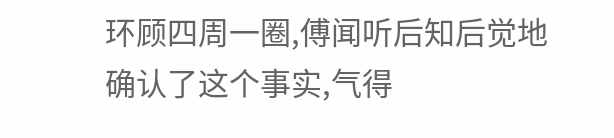环顾四周一圈,傅闻听后知后觉地确认了这个事实,气得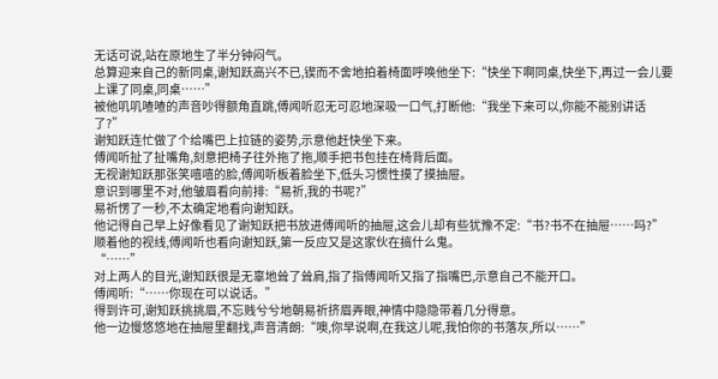无话可说,站在原地生了半分钟闷气。
总算迎来自己的新同桌,谢知跃高兴不已,锲而不舍地拍着椅面呼唤他坐下:“快坐下啊同桌,快坐下,再过一会儿要上课了同桌,同桌……”
被他叽叽喳喳的声音吵得额角直跳,傅闻听忍无可忍地深吸一口气,打断他:“我坐下来可以,你能不能别讲话了?”
谢知跃连忙做了个给嘴巴上拉链的姿势,示意他赶快坐下来。
傅闻听扯了扯嘴角,刻意把椅子往外拖了拖,顺手把书包挂在椅背后面。
无视谢知跃那张笑嘻嘻的脸,傅闻听板着脸坐下,低头习惯性摸了摸抽屉。
意识到哪里不对,他皱眉看向前排:“易祈,我的书呢?”
易祈愣了一秒,不太确定地看向谢知跃。
他记得自己早上好像看见了谢知跃把书放进傅闻听的抽屉,这会儿却有些犹豫不定:“书?书不在抽屉……吗?”
顺着他的视线,傅闻听也看向谢知跃,第一反应又是这家伙在搞什么鬼。
“……”
对上两人的目光,谢知跃很是无辜地耸了耸肩,指了指傅闻听又指了指嘴巴,示意自己不能开口。
傅闻听:“……你现在可以说话。”
得到许可,谢知跃挑挑眉,不忘贱兮兮地朝易祈挤眉弄眼,神情中隐隐带着几分得意。
他一边慢悠悠地在抽屉里翻找,声音清朗:“噢,你早说啊,在我这儿呢,我怕你的书落灰,所以……”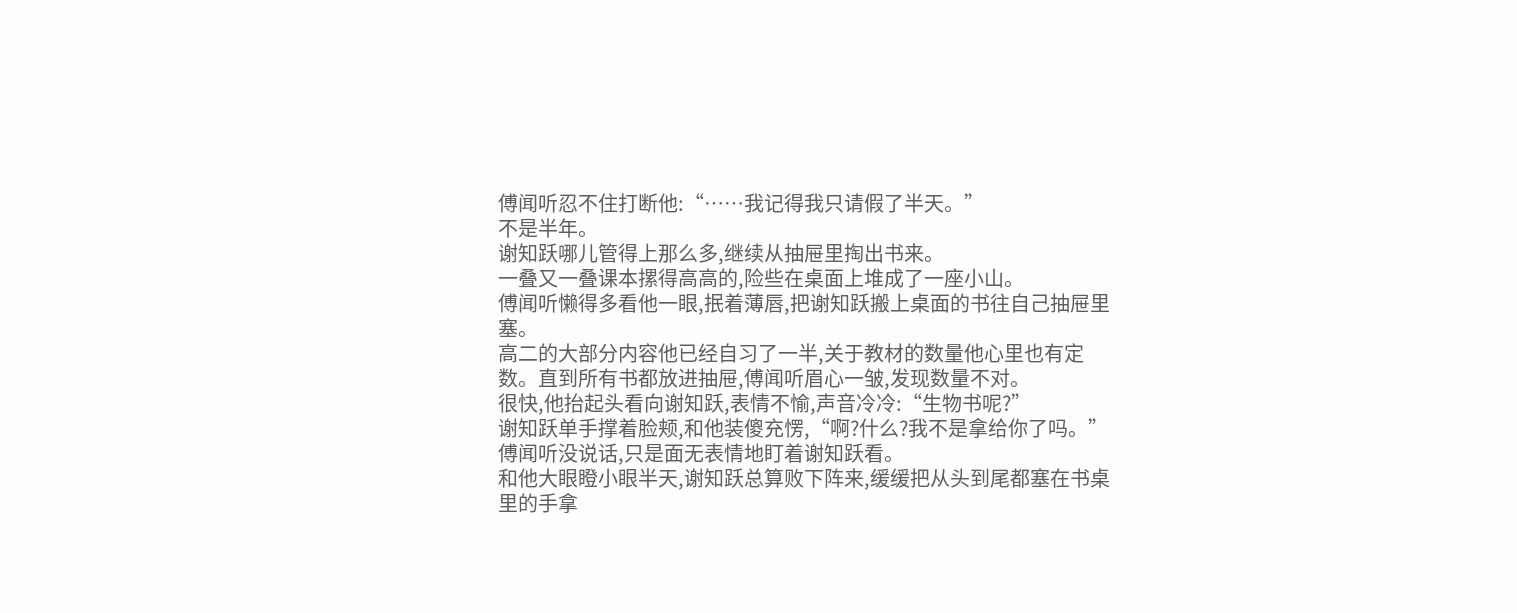傅闻听忍不住打断他:“……我记得我只请假了半天。”
不是半年。
谢知跃哪儿管得上那么多,继续从抽屉里掏出书来。
一叠又一叠课本摞得高高的,险些在桌面上堆成了一座小山。
傅闻听懒得多看他一眼,抿着薄唇,把谢知跃搬上桌面的书往自己抽屉里塞。
高二的大部分内容他已经自习了一半,关于教材的数量他心里也有定数。直到所有书都放进抽屉,傅闻听眉心一皱,发现数量不对。
很快,他抬起头看向谢知跃,表情不愉,声音冷冷:“生物书呢?”
谢知跃单手撑着脸颊,和他装傻充愣,“啊?什么?我不是拿给你了吗。”
傅闻听没说话,只是面无表情地盯着谢知跃看。
和他大眼瞪小眼半天,谢知跃总算败下阵来,缓缓把从头到尾都塞在书桌里的手拿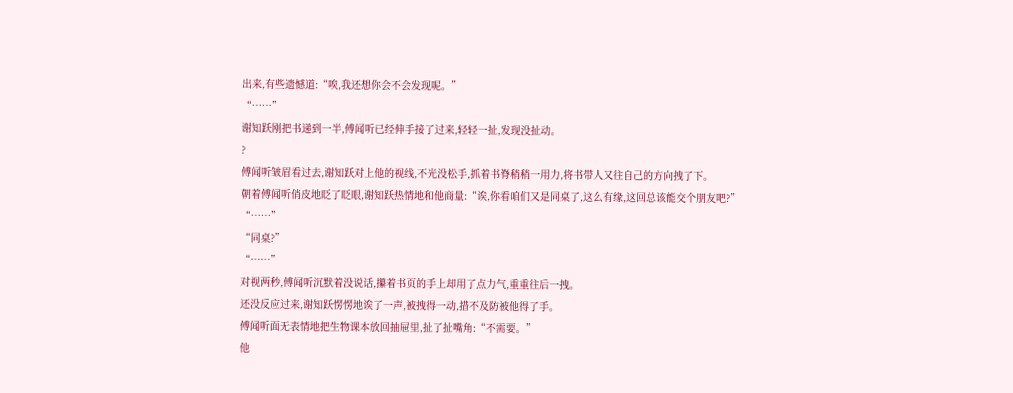出来,有些遗憾道:“唉,我还想你会不会发现呢。”
“……”
谢知跃刚把书递到一半,傅闻听已经伸手接了过来,轻轻一扯,发现没扯动。
?
傅闻听皱眉看过去,谢知跃对上他的视线,不光没松手,抓着书脊稍稍一用力,将书带人又往自己的方向拽了下。
朝着傅闻听俏皮地眨了眨眼,谢知跃热情地和他商量:“诶,你看咱们又是同桌了,这么有缘,这回总该能交个朋友吧?”
“……”
“同桌?”
“……”
对视两秒,傅闻听沉默着没说话,攥着书页的手上却用了点力气,重重往后一拽。
还没反应过来,谢知跃愣愣地诶了一声,被拽得一动,措不及防被他得了手。
傅闻听面无表情地把生物课本放回抽屉里,扯了扯嘴角:“不需要。”
他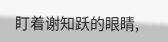盯着谢知跃的眼睛,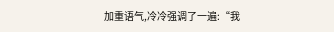加重语气,冷冷强调了一遍:“我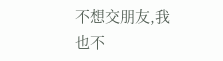不想交朋友,我也不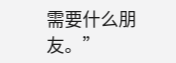需要什么朋友。”